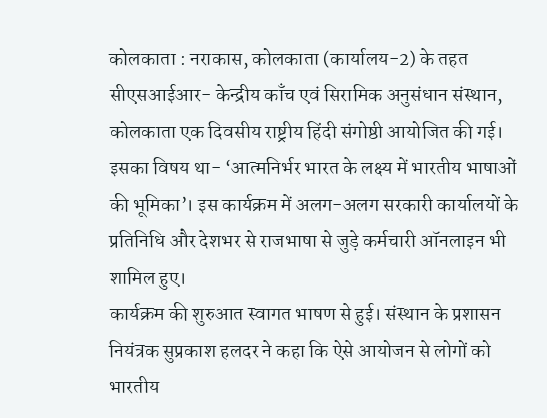कोलकाता : नराकास, कोलकाता (कार्यालय-2) के तहत सीएसआईआर- केन्द्रीय काँच एवं सिरामिक अनुसंधान संस्थान, कोलकाता एक दिवसीय राष्ट्रीय हिंदी संगोष्ठी आयोजित की गई। इसका विषय था- ‘आत्मनिर्भर भारत के लक्ष्य में भारतीय भाषाओं की भूमिका’। इस कार्यक्रम में अलग-अलग सरकारी कार्यालयों के प्रतिनिधि और देशभर से राजभाषा से जुड़े कर्मचारी ऑनलाइन भी शामिल हुए।
कार्यक्रम की शुरुआत स्वागत भाषण से हुई। संस्थान के प्रशासन नियंत्रक सुप्रकाश हलदर ने कहा कि ऐसे आयोजन से लोगों को भारतीय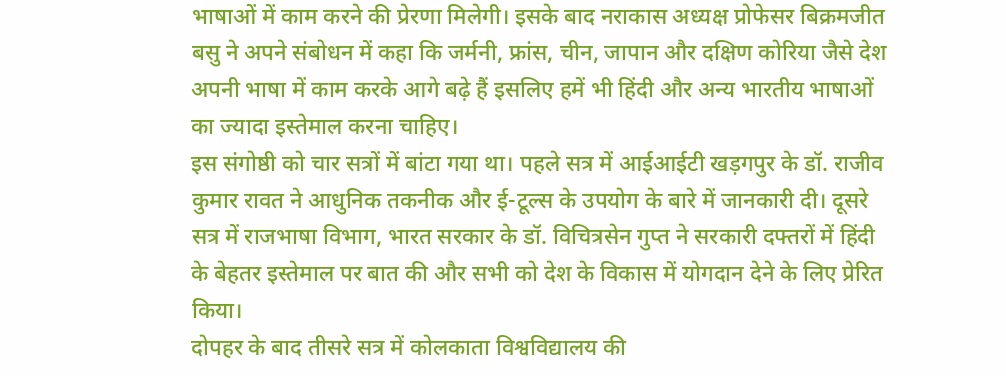भाषाओं में काम करने की प्रेरणा मिलेगी। इसके बाद नराकास अध्यक्ष प्रोफेसर बिक्रमजीत बसु ने अपने संबोधन में कहा कि जर्मनी, फ्रांस, चीन, जापान और दक्षिण कोरिया जैसे देश अपनी भाषा में काम करके आगे बढ़े हैं इसलिए हमें भी हिंदी और अन्य भारतीय भाषाओं का ज्यादा इस्तेमाल करना चाहिए।
इस संगोष्ठी को चार सत्रों में बांटा गया था। पहले सत्र में आईआईटी खड़गपुर के डॉ. राजीव कुमार रावत ने आधुनिक तकनीक और ई-टूल्स के उपयोग के बारे में जानकारी दी। दूसरे सत्र में राजभाषा विभाग, भारत सरकार के डॉ. विचित्रसेन गुप्त ने सरकारी दफ्तरों में हिंदी के बेहतर इस्तेमाल पर बात की और सभी को देश के विकास में योगदान देने के लिए प्रेरित किया।
दोपहर के बाद तीसरे सत्र में कोलकाता विश्वविद्यालय की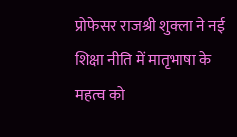प्रोफेसर राजश्री शुक्ला ने नई शिक्षा नीति में मातृभाषा के महत्व को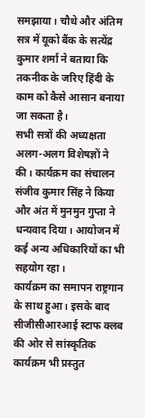समझाया। चौथे और अंतिम सत्र में यूको बैंक के सत्येंद्र कुमार शर्मा ने बताया कि तकनीक के जरिए हिंदी के काम को कैसे आसान बनाया जा सकता है।
सभी सत्रों की अध्यक्षता अलग-अलग विशेषज्ञों ने की। कार्यक्रम का संचालन संजीव कुमार सिंह ने किया और अंत में मुनमुन गुप्ता ने धन्यवाद दिया। आयोजन में कई अन्य अधिकारियों का भी सहयोग रहा।
कार्यक्रम का समापन राष्ट्रगान के साथ हुआ। इसके बाद सीजीसीआरआई स्टाफ क्लब की ओर से सांस्कृतिक कार्यक्रम भी प्रस्तुत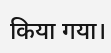किया गया।